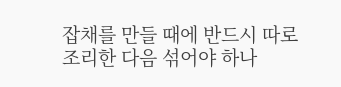잡채를 만들 때에 반드시 따로 조리한 다음 섞어야 하나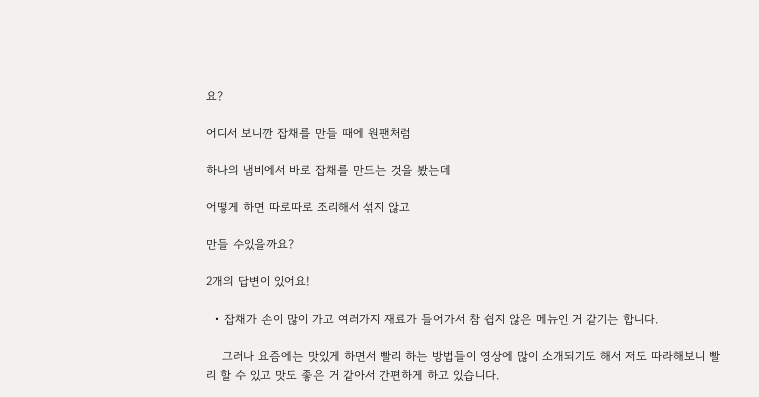요?

어디서 보니깐 잡채를 만들 때에 원팬처럼

하나의 냄비에서 바로 잡채를 만드는 것을 봤는데

어떻게 하면 따로따로 조리해서 섞지 않고

만들 수있을까요?

2개의 답변이 있어요!

  • 잡채가 손이 많이 가고 여러가지 재료가 들어가서 참 쉽지 않은 메뉴인 거 같기는 합니다.

    그러나 요즘에는 맛있게 하면서 빨리 하는 방법들이 영상에 많이 소개되기도 해서 저도 따라해보니 빨리 할 수 있고 맛도 좋은 거 같아서 간편하게 하고 있습니다.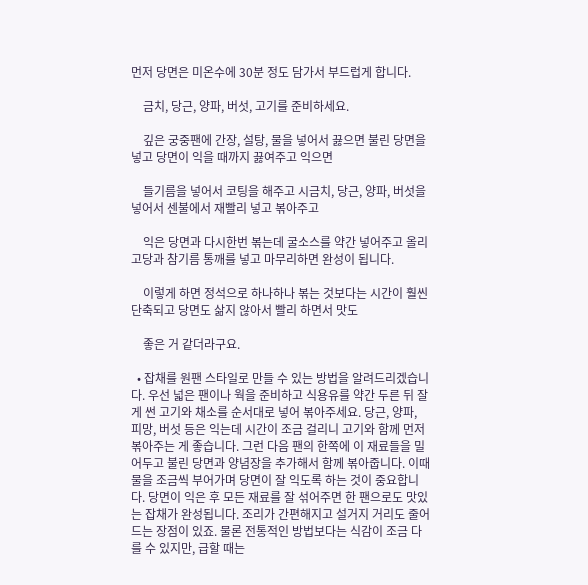먼저 당면은 미온수에 30분 정도 담가서 부드럽게 합니다.

    금치, 당근, 양파, 버섯, 고기를 준비하세요.

    깊은 궁중팬에 간장, 설탕, 물을 넣어서 끓으면 불린 당면을 넣고 당면이 익을 때까지 끓여주고 익으면

    들기름을 넣어서 코팅을 해주고 시금치, 당근, 양파, 버섯을 넣어서 센불에서 재빨리 넣고 볶아주고

    익은 당면과 다시한번 볶는데 굴소스를 약간 넣어주고 올리고당과 참기름 통깨를 넣고 마무리하면 완성이 됩니다.

    이렇게 하면 정석으로 하나하나 볶는 것보다는 시간이 훨씬 단축되고 당면도 삶지 않아서 빨리 하면서 맛도

    좋은 거 같더라구요.

  • 잡채를 원팬 스타일로 만들 수 있는 방법을 알려드리겠습니다. 우선 넓은 팬이나 웍을 준비하고 식용유를 약간 두른 뒤 잘게 썬 고기와 채소를 순서대로 넣어 볶아주세요. 당근, 양파, 피망, 버섯 등은 익는데 시간이 조금 걸리니 고기와 함께 먼저 볶아주는 게 좋습니다. 그런 다음 팬의 한쪽에 이 재료들을 밀어두고 불린 당면과 양념장을 추가해서 함께 볶아줍니다. 이때 물을 조금씩 부어가며 당면이 잘 익도록 하는 것이 중요합니다. 당면이 익은 후 모든 재료를 잘 섞어주면 한 팬으로도 맛있는 잡채가 완성됩니다. 조리가 간편해지고 설거지 거리도 줄어드는 장점이 있죠. 물론 전통적인 방법보다는 식감이 조금 다를 수 있지만, 급할 때는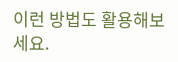이런 방법도 활용해보세요.